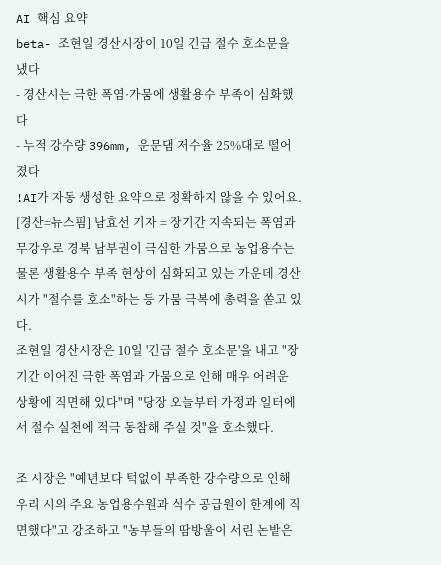AI 핵심 요약
beta- 조현일 경산시장이 10일 긴급 절수 호소문을 냈다
- 경산시는 극한 폭염·가뭄에 생활용수 부족이 심화했다
- 누적 강수량 396mm, 운문댐 저수율 25%대로 떨어졌다
!AI가 자동 생성한 요약으로 정확하지 않을 수 있어요.
[경산=뉴스핌] 남효선 기자 = 장기간 지속되는 폭염과 무강우로 경북 남부권이 극심한 가뭄으로 농업용수는 물론 생활용수 부족 현상이 심화되고 있는 가운데 경산시가 "절수를 호소"하는 등 가뭄 극복에 총력을 쏟고 있다.
조현일 경산시장은 10일 '긴급 절수 호소문'을 내고 "장기간 이어진 극한 폭염과 가뭄으로 인해 매우 어려운 상황에 직면해 있다"며 "당장 오늘부터 가정과 일터에서 절수 실천에 적극 동참해 주실 것"을 호소했다.

조 시장은 "예년보다 턱없이 부족한 강수량으로 인해 우리 시의 주요 농업용수원과 식수 공급원이 한계에 직면했다"고 강조하고 "농부들의 땀방울이 서린 논밭은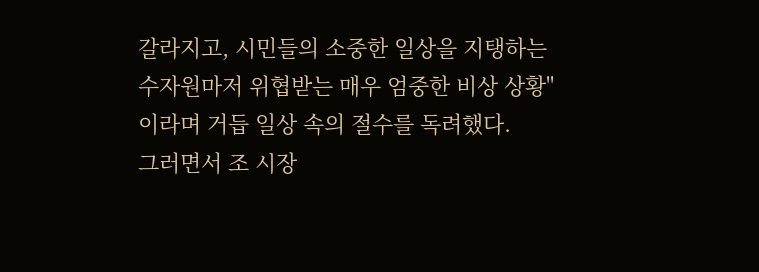갈라지고, 시민들의 소중한 일상을 지탱하는 수자원마저 위협받는 매우 엄중한 비상 상황"이라며 거듭 일상 속의 절수를 독려했다.
그러면서 조 시장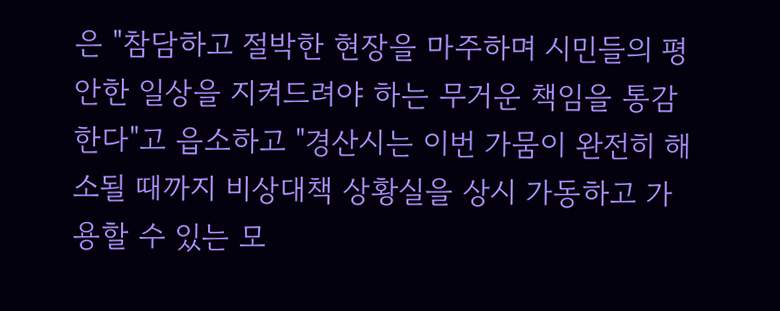은 "참담하고 절박한 현장을 마주하며 시민들의 평안한 일상을 지켜드려야 하는 무거운 책임을 통감한다"고 읍소하고 "경산시는 이번 가뭄이 완전히 해소될 때까지 비상대책 상황실을 상시 가동하고 가용할 수 있는 모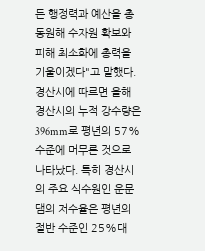든 행정력과 예산을 총동원해 수자원 확보와 피해 최소화에 총력을 기울이겠다"고 말했다.
경산시에 따르면 올해 경산시의 누적 강수량은 396mm로 평년의 57% 수준에 머무른 것으로 나타났다. 특히 경산시의 주요 식수원인 운문댐의 저수율은 평년의 절반 수준인 25%대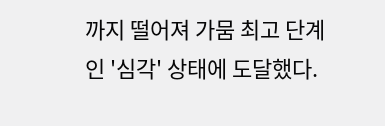까지 떨어져 가뭄 최고 단계인 '심각' 상태에 도달했다.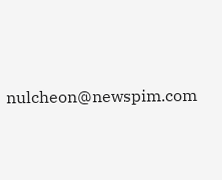nulcheon@newspim.com